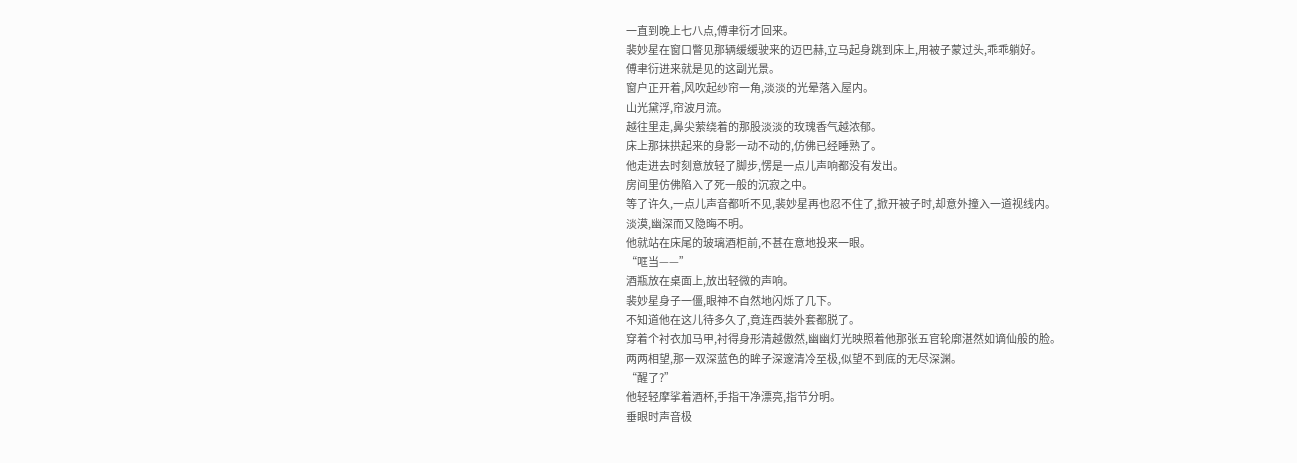一直到晚上七八点,傅聿衍才回来。
裴妙星在窗口瞥见那辆缓缓驶来的迈巴赫,立马起身跳到床上,用被子蒙过头,乖乖躺好。
傅聿衍进来就是见的这副光景。
窗户正开着,风吹起纱帘一角,淡淡的光晕落入屋内。
山光黛浮,帘波月流。
越往里走,鼻尖萦绕着的那股淡淡的玫瑰香气越浓郁。
床上那抹拱起来的身影一动不动的,仿佛已经睡熟了。
他走进去时刻意放轻了脚步,愣是一点儿声响都没有发出。
房间里仿佛陷入了死一般的沉寂之中。
等了许久,一点儿声音都听不见,裴妙星再也忍不住了,掀开被子时,却意外撞入一道视线内。
淡漠,幽深而又隐晦不明。
他就站在床尾的玻璃酒柜前,不甚在意地投来一眼。
“哐当——”
酒瓶放在桌面上,放出轻微的声响。
裴妙星身子一僵,眼神不自然地闪烁了几下。
不知道他在这儿待多久了,竟连西装外套都脱了。
穿着个衬衣加马甲,衬得身形清越傲然,幽幽灯光映照着他那张五官轮廓湛然如谪仙般的脸。
两两相望,那一双深蓝色的眸子深邃清冷至极,似望不到底的无尽深渊。
“醒了?”
他轻轻摩挲着酒杯,手指干净漂亮,指节分明。
垂眼时声音极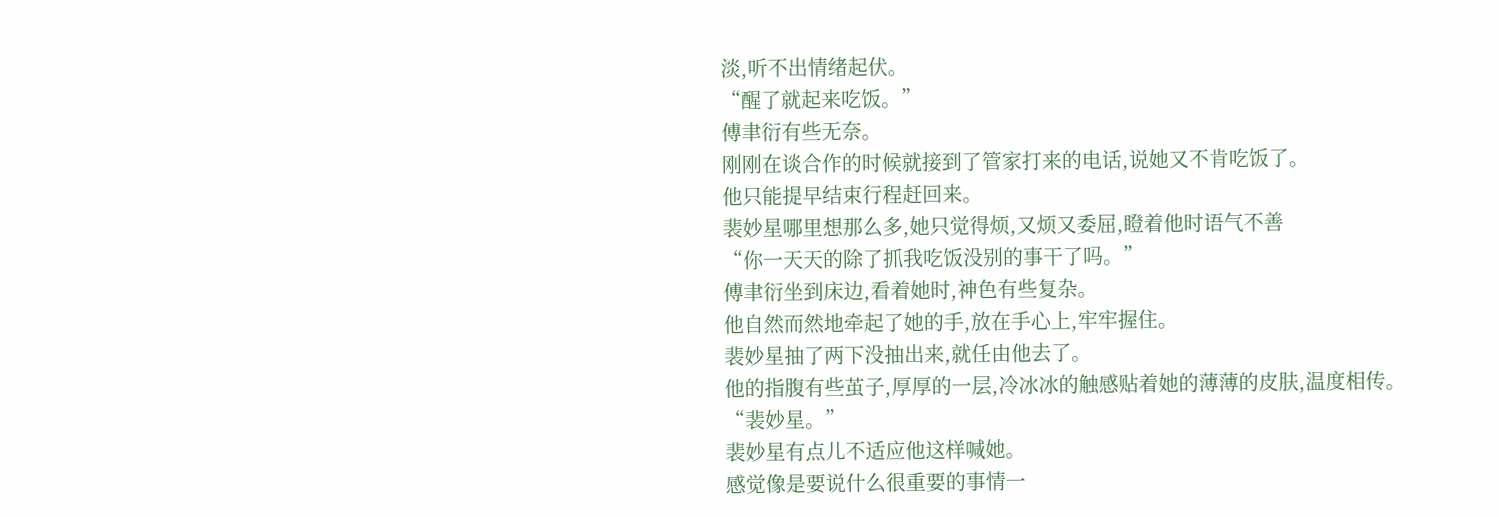淡,听不出情绪起伏。
“醒了就起来吃饭。”
傅聿衍有些无奈。
刚刚在谈合作的时候就接到了管家打来的电话,说她又不肯吃饭了。
他只能提早结束行程赶回来。
裴妙星哪里想那么多,她只觉得烦,又烦又委屈,瞪着他时语气不善
“你一天天的除了抓我吃饭没别的事干了吗。”
傅聿衍坐到床边,看着她时,神色有些复杂。
他自然而然地牵起了她的手,放在手心上,牢牢握住。
裴妙星抽了两下没抽出来,就任由他去了。
他的指腹有些茧子,厚厚的一层,冷冰冰的触感贴着她的薄薄的皮肤,温度相传。
“裴妙星。”
裴妙星有点儿不适应他这样喊她。
感觉像是要说什么很重要的事情一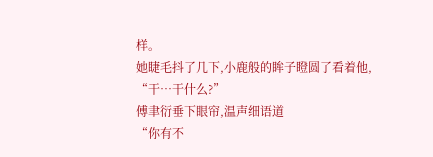样。
她睫毛抖了几下,小鹿般的眸子瞪圆了看着他,
“干…干什么?”
傅聿衍垂下眼帘,温声细语道
“你有不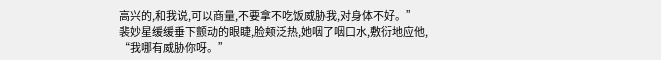高兴的,和我说,可以商量,不要拿不吃饭威胁我,对身体不好。”
裴妙星缓缓垂下颤动的眼睫,脸颊泛热,她咽了咽口水,敷衍地应他,
“我哪有威胁你呀。”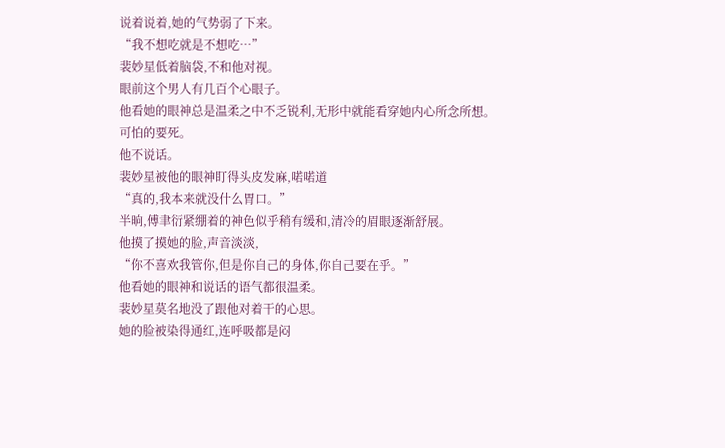说着说着,她的气势弱了下来。
“我不想吃就是不想吃…”
裴妙星低着脑袋,不和他对视。
眼前这个男人有几百个心眼子。
他看她的眼神总是温柔之中不乏锐利,无形中就能看穿她内心所念所想。
可怕的要死。
他不说话。
裴妙星被他的眼神盯得头皮发麻,喏喏道
“真的,我本来就没什么胃口。”
半晌,傅聿衍紧绷着的神色似乎稍有缓和,清冷的眉眼逐渐舒展。
他摸了摸她的脸,声音淡淡,
“你不喜欢我管你,但是你自己的身体,你自己要在乎。”
他看她的眼神和说话的语气都很温柔。
裴妙星莫名地没了跟他对着干的心思。
她的脸被染得通红,连呼吸都是闷